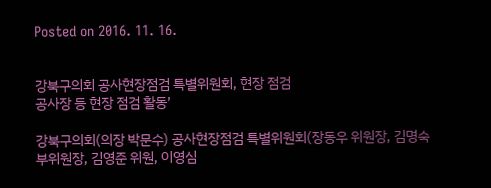Posted on 2016. 11. 16.


강북구의회 공사현장점검 특별위원회, 현장 점검
공사장 등 현장 점검 활동’

강북구의회(의장 박문수) 공사현장점검 특별위원회(장동우 위원장, 김명숙 부위원장, 김영준 위원, 이영심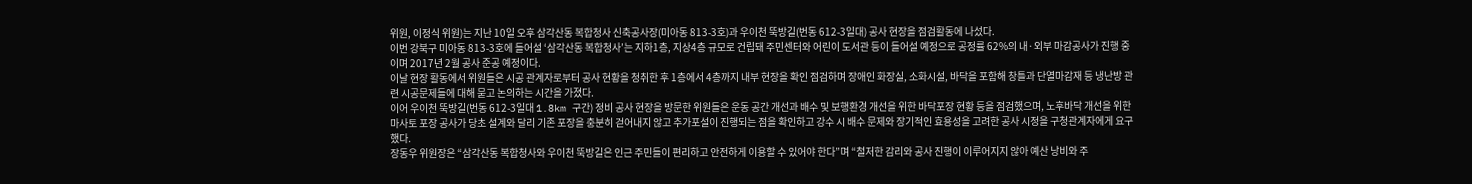위원, 이정식 위원)는 지난 10일 오후 삼각산동 복합청사 신축공사장(미아동 813-3호)과 우이천 뚝방길(번동 612-3일대) 공사 현장을 점검활동에 나섰다.
이번 강북구 미아동 813-3호에 들어설 ‘삼각산동 복합청사’는 지하1층, 지상4층 규모로 건립돼 주민센터와 어린이 도서관 등이 들어설 예정으로 공정률 62%의 내·외부 마감공사가 진행 중이며 2017년 2월 공사 준공 예정이다.
이날 현장 활동에서 위원들은 시공 관계자로부터 공사 현황을 청취한 후 1층에서 4층까지 내부 현장을 확인 점검하며 장애인 화장실, 소화시설, 바닥을 포함해 창틀과 단열마감재 등 냉난방 관련 시공문제들에 대해 묻고 논의하는 시간을 가졌다.
이어 우이천 뚝방길(번동 612-3일대 1.8km 구간) 정비 공사 현장을 방문한 위원들은 운동 공간 개선과 배수 및 보행환경 개선을 위한 바닥포장 현황 등을 점검했으며, 노후바닥 개선을 위한 마사토 포장 공사가 당초 설계와 달리 기존 포장을 충분히 걷어내지 않고 추가포설이 진행되는 점을 확인하고 강수 시 배수 문제와 장기적인 효용성을 고려한 공사 시정을 구청관계자에게 요구했다.
장동우 위원장은 “삼각산동 복합청사와 우이천 뚝방길은 인근 주민들이 편리하고 안전하게 이용할 수 있어야 한다”며 “철저한 감리와 공사 진행이 이루어지지 않아 예산 낭비와 주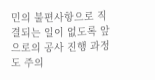민의 불편사항으로 직결되는 일이 없도록 앞으로의 공사 진행 과정도 주의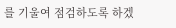를 기울여 점검하도록 하겠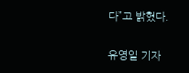다”고 밝혔다.

유영일 기자